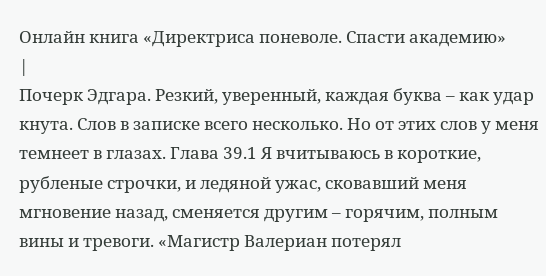Онлайн книга «Директриса поневоле. Спасти академию»
|
Почерк Эдгара. Резкий, уверенный, каждая буква – как удар кнута. Слов в записке всего несколько. Но от этих слов у меня темнеет в глазах. Глава 39.1 Я вчитываюсь в короткие, рубленые строчки, и ледяной ужас, сковавший меня мгновение назад, сменяется другим – горячим, полным вины и тревоги. «Магистр Валериан потерял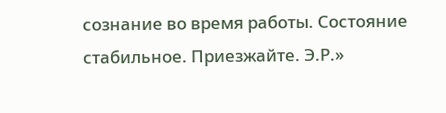сознание во время работы. Состояние стабильное. Приезжайте. Э.Р.»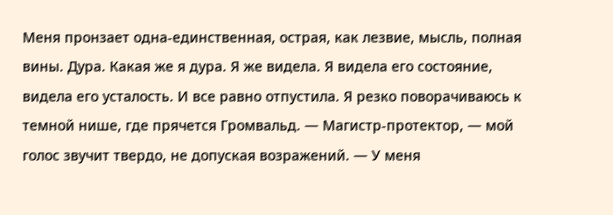Меня пронзает одна-единственная, острая, как лезвие, мысль, полная вины. Дура. Какая же я дура. Я же видела. Я видела его состояние, видела его усталость. И все равно отпустила. Я резко поворачиваюсь к темной нише, где прячется Громвальд. — Магистр-протектор, — мой голос звучит твердо, не допуская возражений. — У меня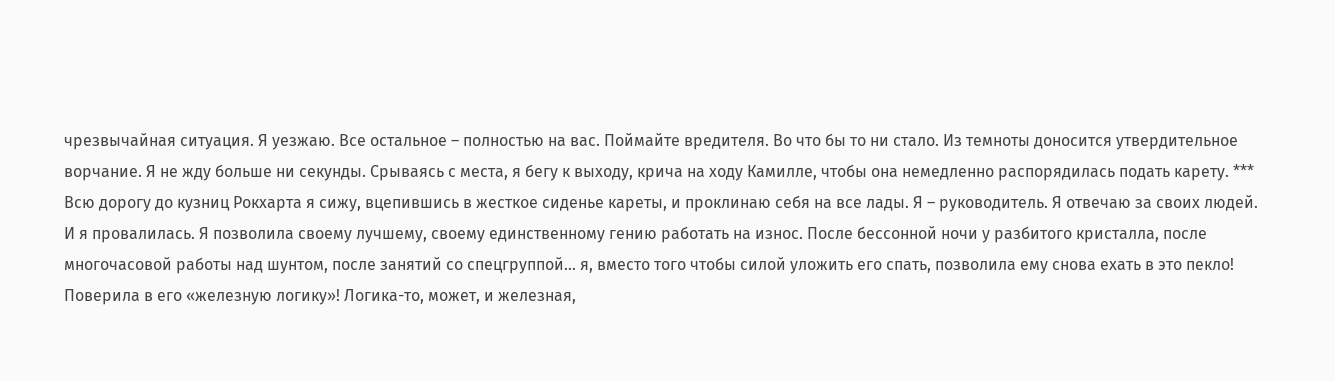чрезвычайная ситуация. Я уезжаю. Все остальное – полностью на вас. Поймайте вредителя. Во что бы то ни стало. Из темноты доносится утвердительное ворчание. Я не жду больше ни секунды. Срываясь с места, я бегу к выходу, крича на ходу Камилле, чтобы она немедленно распорядилась подать карету. *** Всю дорогу до кузниц Рокхарта я сижу, вцепившись в жесткое сиденье кареты, и проклинаю себя на все лады. Я – руководитель. Я отвечаю за своих людей. И я провалилась. Я позволила своему лучшему, своему единственному гению работать на износ. После бессонной ночи у разбитого кристалла, после многочасовой работы над шунтом, после занятий со спецгруппой… я, вместо того чтобы силой уложить его спать, позволила ему снова ехать в это пекло! Поверила в его «железную логику»! Логика-то, может, и железная,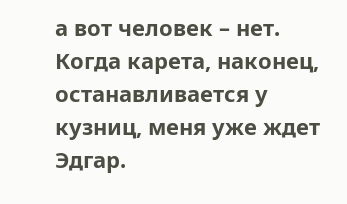а вот человек – нет. Когда карета, наконец, останавливается у кузниц, меня уже ждет Эдгар.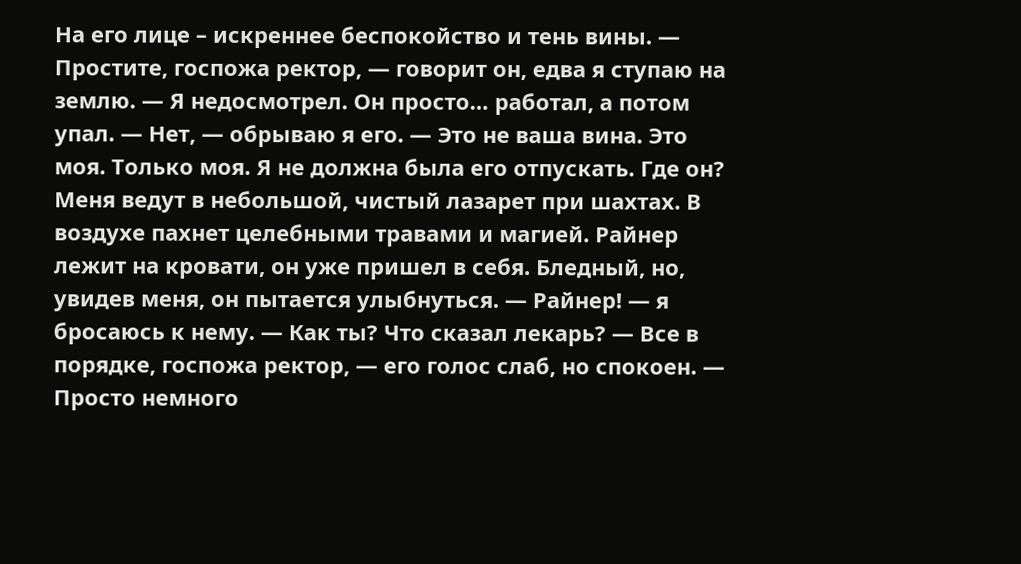На его лице – искреннее беспокойство и тень вины. — Простите, госпожа ректор, — говорит он, едва я ступаю на землю. — Я недосмотрел. Он просто… работал, а потом упал. — Нет, — обрываю я его. — Это не ваша вина. Это моя. Только моя. Я не должна была его отпускать. Где он? Меня ведут в небольшой, чистый лазарет при шахтах. В воздухе пахнет целебными травами и магией. Райнер лежит на кровати, он уже пришел в себя. Бледный, но, увидев меня, он пытается улыбнуться. — Райнер! — я бросаюсь к нему. — Как ты? Что сказал лекарь? — Все в порядке, госпожа ректор, — его голос слаб, но спокоен. — Просто немного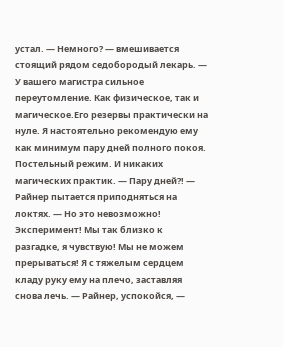устал. — Немного? — вмешивается стоящий рядом седобородый лекарь. — У вашего магистра сильное переутомление. Как физическое, так и магическое.Его резервы практически на нуле. Я настоятельно рекомендую ему как минимум пару дней полного покоя. Постельный режим. И никаких магических практик. — Пару дней?! — Райнер пытается приподняться на локтях. — Но это невозможно! Эксперимент! Мы так близко к разгадке, я чувствую! Мы не можем прерываться! Я с тяжелым сердцем кладу руку ему на плечо, заставляя снова лечь. — Райнер, успокойся, —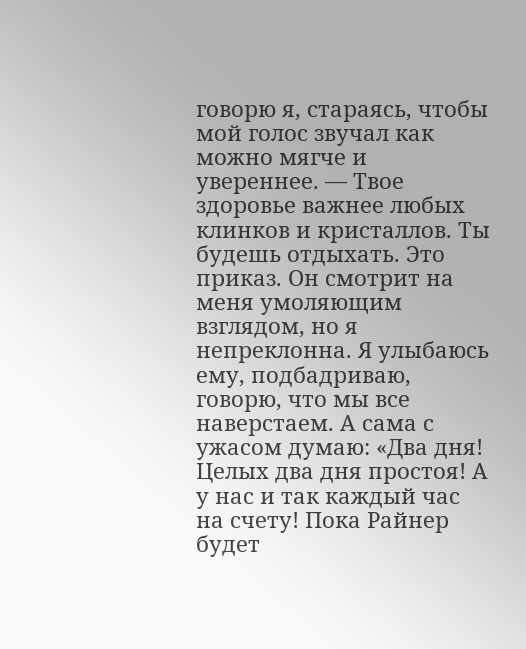говорю я, стараясь, чтобы мой голос звучал как можно мягче и увереннее. — Твое здоровье важнее любых клинков и кристаллов. Ты будешь отдыхать. Это приказ. Он смотрит на меня умоляющим взглядом, но я непреклонна. Я улыбаюсь ему, подбадриваю, говорю, что мы все наверстаем. А сама с ужасом думаю: «Два дня! Целых два дня простоя! А у нас и так каждый час на счету! Пока Райнер будет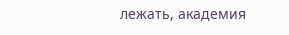лежать, академия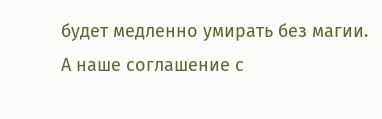будет медленно умирать без магии. А наше соглашение с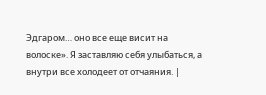Эдгаром… оно все еще висит на волоске». Я заставляю себя улыбаться, а внутри все холодеет от отчаяния. |